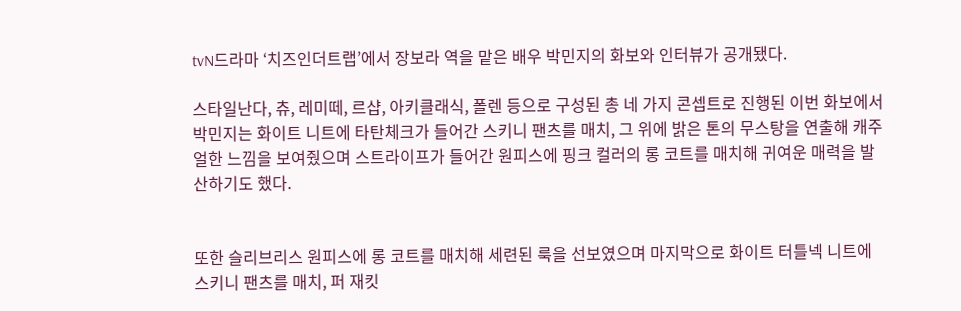tvN드라마 ‘치즈인더트랩’에서 장보라 역을 맡은 배우 박민지의 화보와 인터뷰가 공개됐다.

스타일난다, 츄, 레미떼, 르샵, 아키클래식, 폴렌 등으로 구성된 총 네 가지 콘셉트로 진행된 이번 화보에서 박민지는 화이트 니트에 타탄체크가 들어간 스키니 팬츠를 매치, 그 위에 밝은 톤의 무스탕을 연출해 캐주얼한 느낌을 보여줬으며 스트라이프가 들어간 원피스에 핑크 컬러의 롱 코트를 매치해 귀여운 매력을 발산하기도 했다.


또한 슬리브리스 원피스에 롱 코트를 매치해 세련된 룩을 선보였으며 마지막으로 화이트 터틀넥 니트에 스키니 팬츠를 매치, 퍼 재킷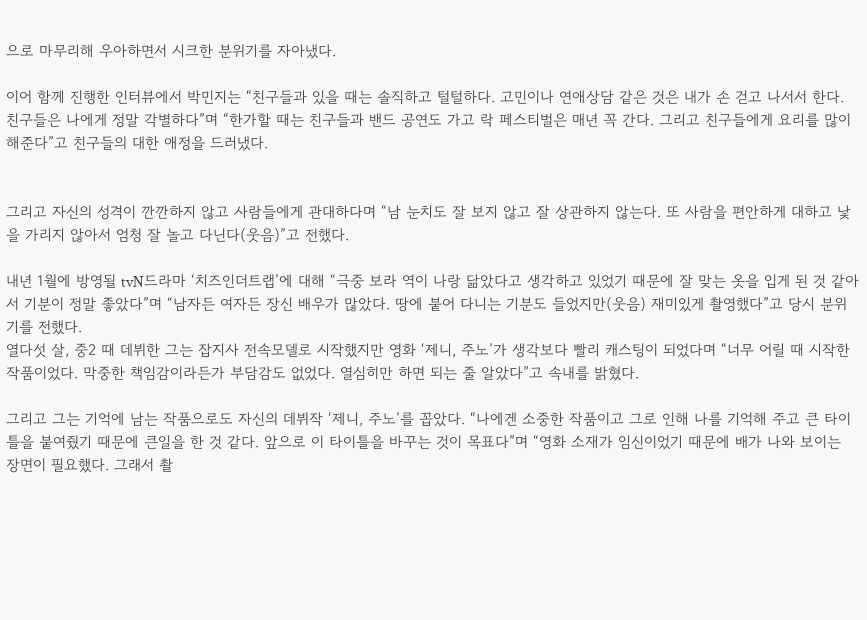으로 마무리해 우아하면서 시크한 분위기를 자아냈다.

이어 함께 진행한 인터뷰에서 박민지는 “친구들과 있을 때는 솔직하고 털털하다. 고민이나 연애상담 같은 것은 내가 손 걷고 나서서 한다. 친구들은 나에게 정말 각별하다”며 “한가할 때는 친구들과 밴드 공연도 가고 락 페스티벌은 매년 꼭 간다. 그리고 친구들에게 요리를 많이 해준다”고 친구들의 대한 애정을 드러냈다.


그리고 자신의 성격이 깐깐하지 않고 사람들에게 관대하다며 “남 눈치도 잘 보지 않고 잘 상관하지 않는다. 또 사람을 편안하게 대하고 낯을 가리지 않아서 엄청 잘 놀고 다닌다(웃음)”고 전했다.

내년 1월에 방영될 tvN드라마 ‘치즈인더트랩’에 대해 “극중 보라 역이 나랑 닮았다고 생각하고 있었기 때문에 잘 맞는 옷을 입게 된 것 같아서 기분이 정말 좋았다”며 “남자든 여자든 장신 배우가 많았다. 땅에 붙어 다니는 기분도 들었지만(웃음) 재미있게 촬영했다”고 당시 분위기를 전했다.
열다섯 살, 중2 때 데뷔한 그는 잡지사 전속모델로 시작했지만 영화 ‘제니, 주노’가 생각보다 빨리 캐스팅이 되었다며 “너무 어릴 때 시작한 작품이었다. 막중한 책임감이라든가 부담감도 없었다. 열심히만 하면 되는 줄 알았다”고 속내를 밝혔다.

그리고 그는 기억에 남는 작품으로도 자신의 데뷔작 ‘제니, 주노’를 꼽았다. “나에겐 소중한 작품이고 그로 인해 나를 기억해 주고 큰 타이틀을 붙여줬기 때문에 큰일을 한 것 같다. 앞으로 이 타이틀을 바꾸는 것이 목표다”며 “영화 소재가 임신이었기 때문에 배가 나와 보이는 장면이 필요했다. 그래서 촬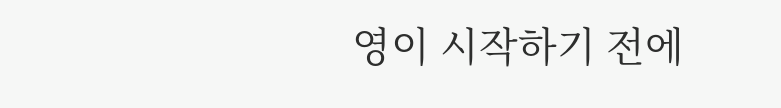영이 시작하기 전에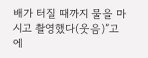배가 터질 때까지 물을 마시고 촬영했다(웃음)”고 에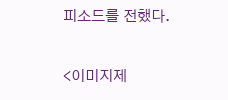피소드를 전했다.


<이미지제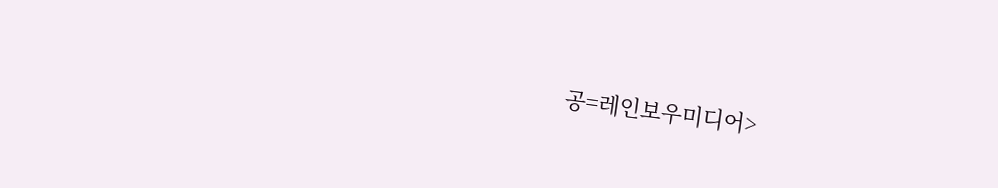공=레인보우미디어>